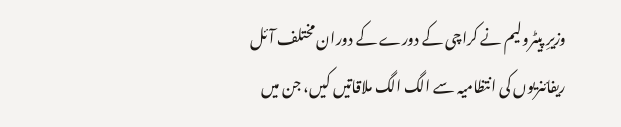وزیرِ پیٹرولیم نے کراچی کے دورے کے دوران مختلف آئل ریفائنریوں کی انتظامیہ سے الگ الگ ملاقاتیں کیں، جن میں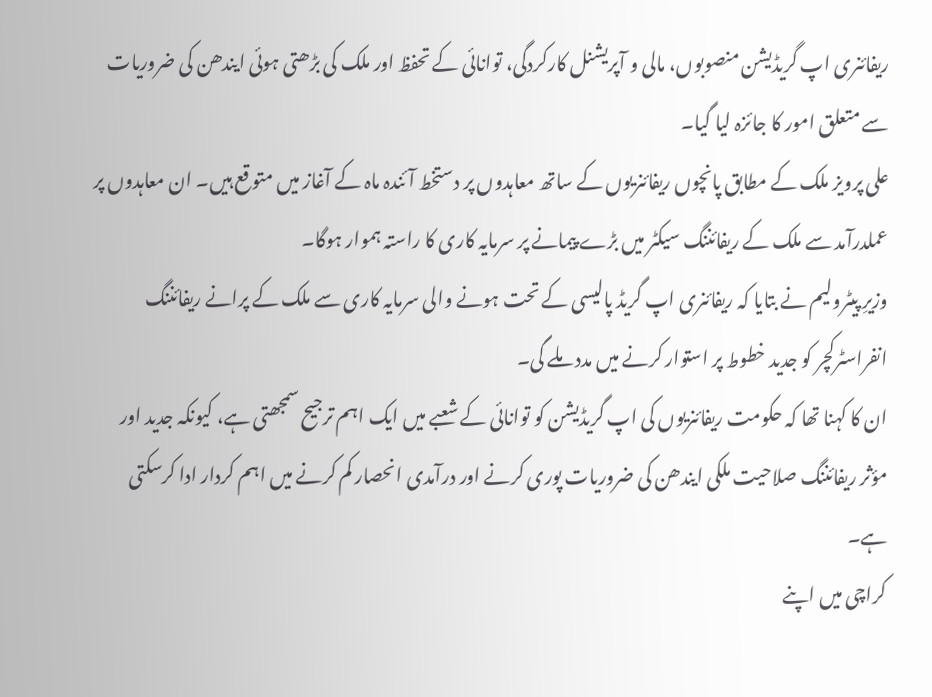ریفائنری اپ گریڈیشن منصوبوں، مالی و آپریشنل کارکردگی، توانائی کے تحفظ اور ملک کی بڑھتی ہوئی ایندھن کی ضروریات سے متعلق امور کا جائزہ لیا گیا۔
علی پرویز ملک کے مطابق پانچوں ریفائنریوں کے ساتھ معاہدوں پر دستخط آئندہ ماہ کے آغاز میں متوقع ہیں۔ ان معاہدوں پر عملدرآمد سے ملک کے ریفائننگ سیکٹر میں بڑے پیمانے پر سرمایہ کاری کا راستہ ہموار ہوگا۔
وزیرِ پیٹرولیم نے بتایا کہ ریفائنری اپ گریڈ پالیسی کے تحت ہونے والی سرمایہ کاری سے ملک کے پرانے ریفائننگ انفراسٹرکچر کو جدید خطوط پر استوار کرنے میں مدد ملے گی۔
ان کا کہنا تھا کہ حکومت ریفائنریوں کی اپ گریڈیشن کو توانائی کے شعبے میں ایک اہم ترجیح سمجھتی ہے، کیونکہ جدید اور مؤثر ریفائننگ صلاحیت ملکی ایندھن کی ضروریات پوری کرنے اور درآمدی انحصار کم کرنے میں اہم کردار ادا کرسکتی ہے۔
کراچی میں اپنے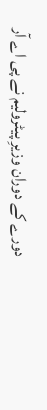دورے کے دوران وزیرِ پیٹرولیم نے پی اے آر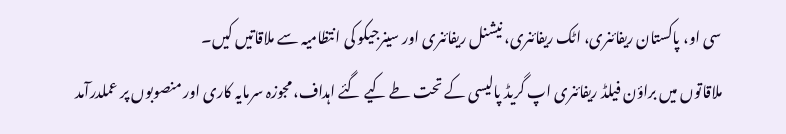سی او، پاکستان ریفائنری، اٹک ریفائنری، نیشنل ریفائنری اور سینرجیکو کی انتظامیہ سے ملاقاتیں کیں۔
ملاقاتوں میں براؤن فیلڈ ریفائنری اپ گریڈ پالیسی کے تحت طے کیے گئے اہداف، مجوزہ سرمایہ کاری اور منصوبوں پر عملدرآمد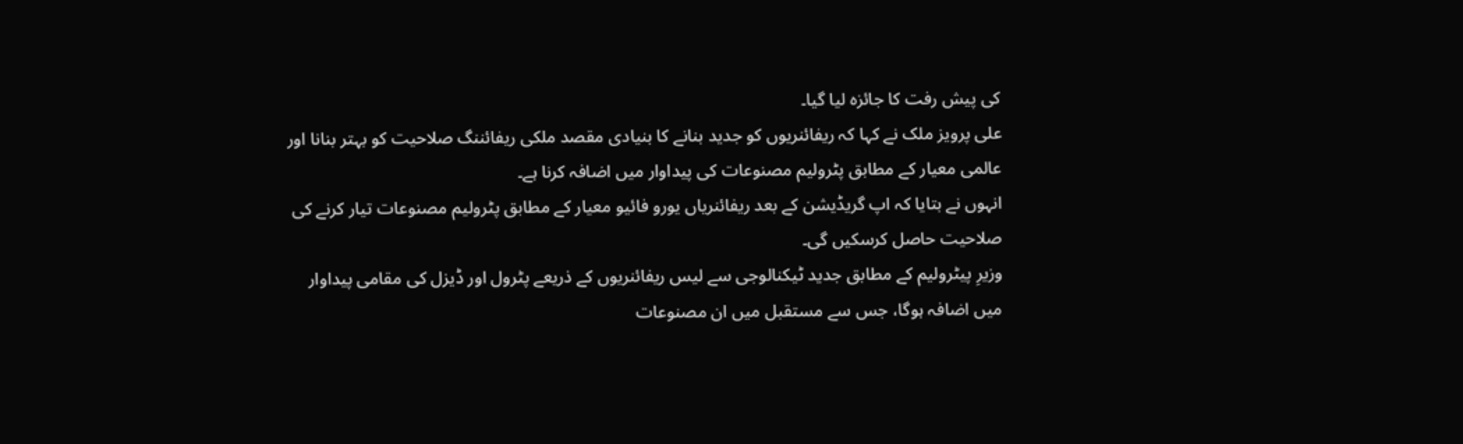کی پیش رفت کا جائزہ لیا گیا۔
علی پرویز ملک نے کہا کہ ریفائنریوں کو جدید بنانے کا بنیادی مقصد ملکی ریفائننگ صلاحیت کو بہتر بنانا اور عالمی معیار کے مطابق پٹرولیم مصنوعات کی پیداوار میں اضافہ کرنا ہے۔
انہوں نے بتایا کہ اپ گریڈیشن کے بعد ریفائنریاں یورو فائیو معیار کے مطابق پٹرولیم مصنوعات تیار کرنے کی صلاحیت حاصل کرسکیں گی۔
وزیرِ پیٹرولیم کے مطابق جدید ٹیکنالوجی سے لیس ریفائنریوں کے ذریعے پٹرول اور ڈیزل کی مقامی پیداوار میں اضافہ ہوگا، جس سے مستقبل میں ان مصنوعات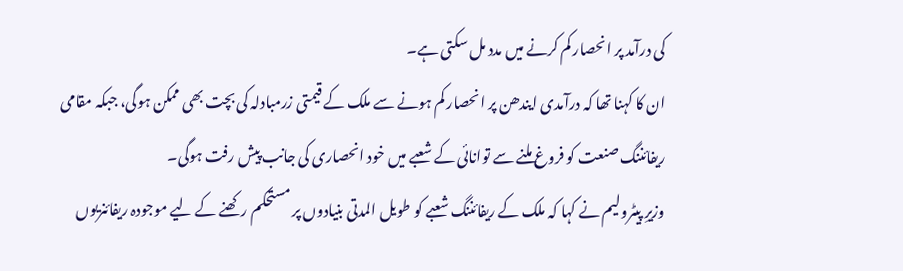کی درآمد پر انحصار کم کرنے میں مدد مل سکتی ہے۔
ان کا کہنا تھا کہ درآمدی ایندھن پر انحصار کم ہونے سے ملک کے قیمتی زرمبادلہ کی بچت بھی ممکن ہوگی، جبکہ مقامی ریفائننگ صنعت کو فروغ ملنے سے توانائی کے شعبے میں خود انحصاری کی جانب پیش رفت ہوگی۔
وزیرِ پیٹرولیم نے کہا کہ ملک کے ریفائننگ شعبے کو طویل المدتی بنیادوں پر مستحکم رکھنے کے لیے موجودہ ریفائنریوں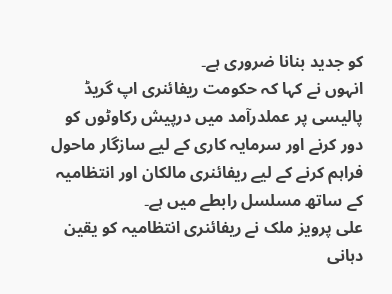کو جدید بنانا ضروری ہے۔
انہوں نے کہا کہ حکومت ریفائنری اپ گریڈ پالیسی پر عملدرآمد میں درپیش رکاوٹوں کو دور کرنے اور سرمایہ کاری کے لیے سازگار ماحول فراہم کرنے کے لیے ریفائنری مالکان اور انتظامیہ کے ساتھ مسلسل رابطے میں ہے۔
علی پرویز ملک نے ریفائنری انتظامیہ کو یقین دہانی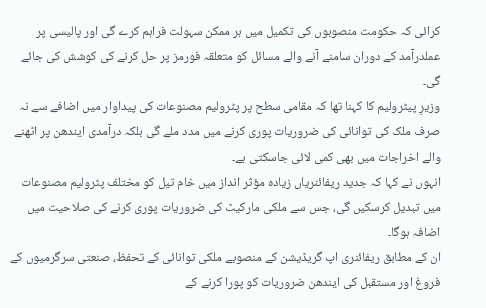کرائی کہ حکومت منصوبوں کی تکمیل میں ہر ممکن سہولت فراہم کرے گی اور پالیسی پر عملدرآمد کے دوران سامنے آنے والے مسائل کو متعلقہ فورمز پر حل کرنے کی کوشش کی جائے گی۔
وزیرِ پیٹرولیم کا کہنا تھا کہ مقامی سطح پر پٹرولیم مصنوعات کی پیداوار میں اضافے سے نہ صرف ملک کی توانائی کی ضروریات پوری کرنے میں مدد ملے گی بلکہ درآمدی ایندھن پر اٹھنے والے اخراجات میں بھی کمی لائی جاسکتی ہے۔
انہوں نے کہا کہ جدید ریفائنریاں زیادہ مؤثر انداز میں خام تیل کو مختلف پٹرولیم مصنوعات میں تبدیل کرسکیں گی، جس سے ملکی مارکیٹ کی ضروریات پوری کرنے کی صلاحیت میں اضافہ ہوگا۔
ان کے مطابق ریفائنری اپ گریڈیشن کے منصوبے ملکی توانائی کے تحفظ، صنعتی سرگرمیوں کے فروغ اور مستقبل کی ایندھن ضروریات کو پورا کرنے کے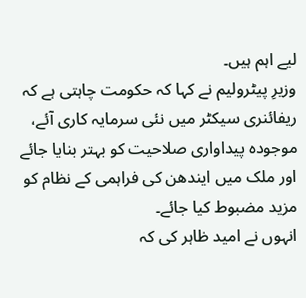لیے اہم ہیں۔
وزیرِ پیٹرولیم نے کہا کہ حکومت چاہتی ہے کہ ریفائنری سیکٹر میں نئی سرمایہ کاری آئے، موجودہ پیداواری صلاحیت کو بہتر بنایا جائے اور ملک میں ایندھن کی فراہمی کے نظام کو مزید مضبوط کیا جائے۔
انہوں نے امید ظاہر کی کہ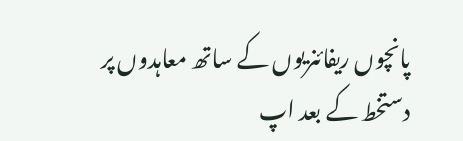پانچوں ریفائنریوں کے ساتھ معاہدوں پر دستخط کے بعد اپ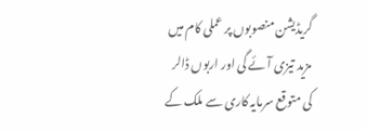گریڈیشن منصوبوں پر عملی کام میں مزید تیزی آئے گی اور اربوں ڈالر کی متوقع سرمایہ کاری سے ملک کے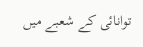توانائی کے شعبے میں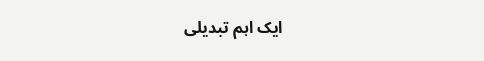ایک اہم تبدیلی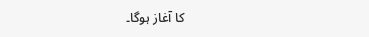کا آغاز ہوگا۔